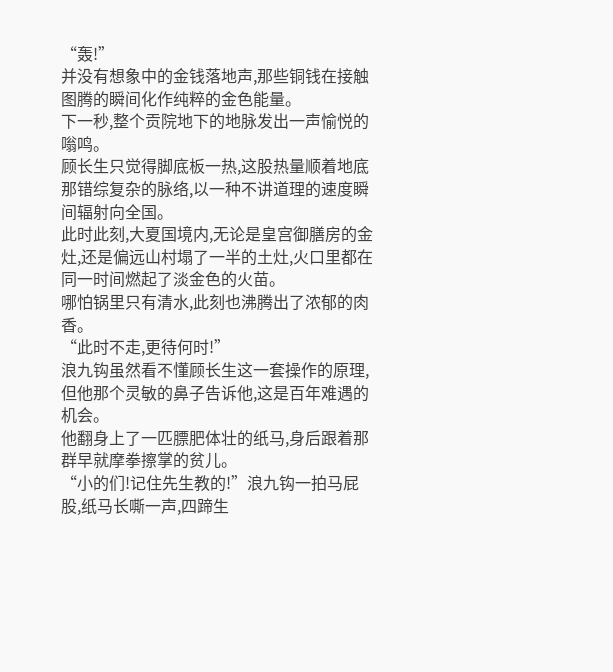“轰!”
并没有想象中的金钱落地声,那些铜钱在接触图腾的瞬间化作纯粹的金色能量。
下一秒,整个贡院地下的地脉发出一声愉悦的嗡鸣。
顾长生只觉得脚底板一热,这股热量顺着地底那错综复杂的脉络,以一种不讲道理的速度瞬间辐射向全国。
此时此刻,大夏国境内,无论是皇宫御膳房的金灶,还是偏远山村塌了一半的土灶,火口里都在同一时间燃起了淡金色的火苗。
哪怕锅里只有清水,此刻也沸腾出了浓郁的肉香。
“此时不走,更待何时!”
浪九钩虽然看不懂顾长生这一套操作的原理,但他那个灵敏的鼻子告诉他,这是百年难遇的机会。
他翻身上了一匹膘肥体壮的纸马,身后跟着那群早就摩拳擦掌的贫儿。
“小的们!记住先生教的!”浪九钩一拍马屁股,纸马长嘶一声,四蹄生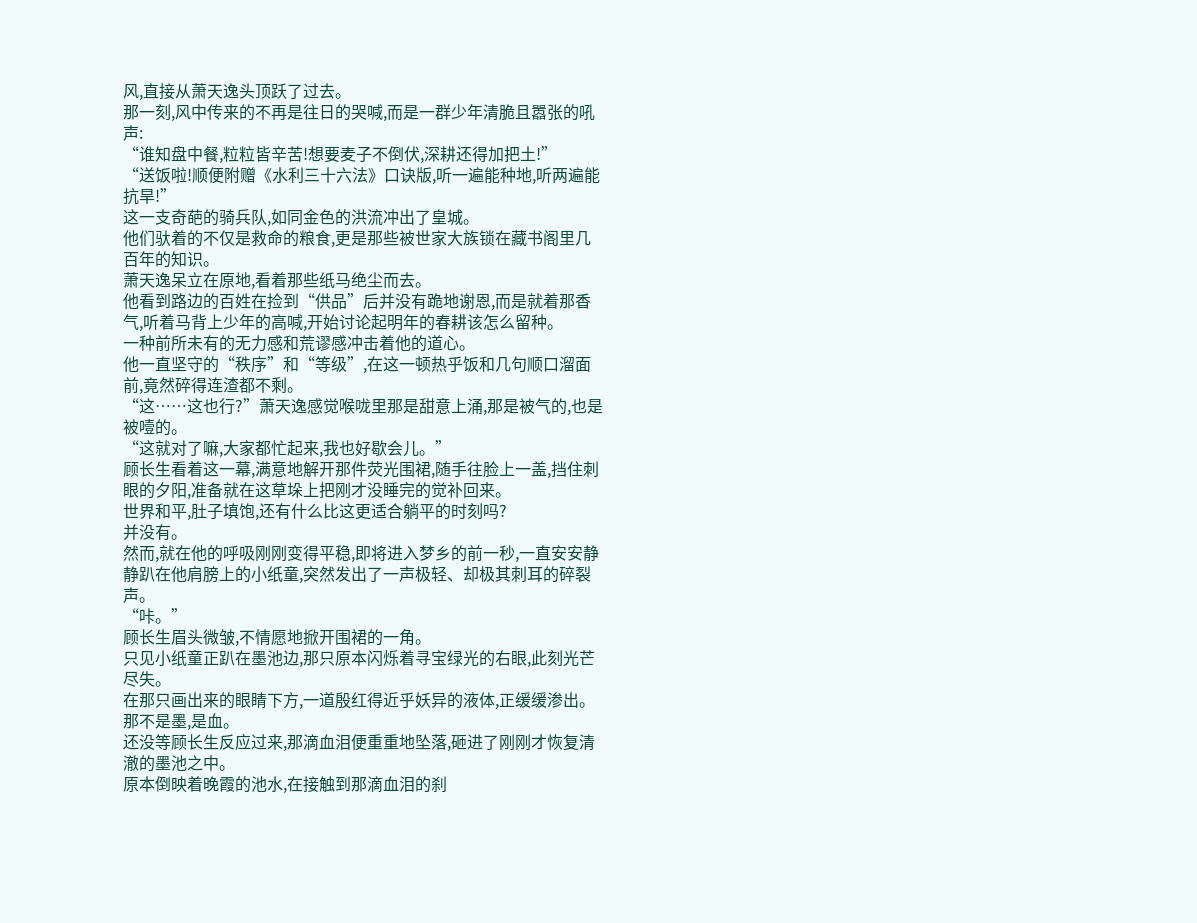风,直接从萧天逸头顶跃了过去。
那一刻,风中传来的不再是往日的哭喊,而是一群少年清脆且嚣张的吼声:
“谁知盘中餐,粒粒皆辛苦!想要麦子不倒伏,深耕还得加把土!”
“送饭啦!顺便附赠《水利三十六法》口诀版,听一遍能种地,听两遍能抗旱!”
这一支奇葩的骑兵队,如同金色的洪流冲出了皇城。
他们驮着的不仅是救命的粮食,更是那些被世家大族锁在藏书阁里几百年的知识。
萧天逸呆立在原地,看着那些纸马绝尘而去。
他看到路边的百姓在捡到“供品”后并没有跪地谢恩,而是就着那香气,听着马背上少年的高喊,开始讨论起明年的春耕该怎么留种。
一种前所未有的无力感和荒谬感冲击着他的道心。
他一直坚守的“秩序”和“等级”,在这一顿热乎饭和几句顺口溜面前,竟然碎得连渣都不剩。
“这……这也行?”萧天逸感觉喉咙里那是甜意上涌,那是被气的,也是被噎的。
“这就对了嘛,大家都忙起来,我也好歇会儿。”
顾长生看着这一幕,满意地解开那件荧光围裙,随手往脸上一盖,挡住刺眼的夕阳,准备就在这草垛上把刚才没睡完的觉补回来。
世界和平,肚子填饱,还有什么比这更适合躺平的时刻吗?
并没有。
然而,就在他的呼吸刚刚变得平稳,即将进入梦乡的前一秒,一直安安静静趴在他肩膀上的小纸童,突然发出了一声极轻、却极其刺耳的碎裂声。
“咔。”
顾长生眉头微皱,不情愿地掀开围裙的一角。
只见小纸童正趴在墨池边,那只原本闪烁着寻宝绿光的右眼,此刻光芒尽失。
在那只画出来的眼睛下方,一道殷红得近乎妖异的液体,正缓缓渗出。
那不是墨,是血。
还没等顾长生反应过来,那滴血泪便重重地坠落,砸进了刚刚才恢复清澈的墨池之中。
原本倒映着晚霞的池水,在接触到那滴血泪的刹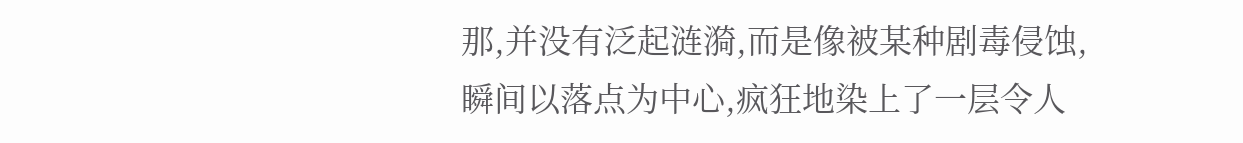那,并没有泛起涟漪,而是像被某种剧毒侵蚀,瞬间以落点为中心,疯狂地染上了一层令人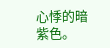心悸的暗紫色。